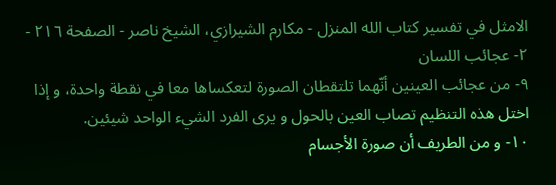الامثل في تفسير كتاب الله المنزل - مكارم الشيرازي، الشيخ ناصر - الصفحة ٢١٦ - ٢- عجائب اللسان
٩- من عجائب العينين أنّهما تلتقطان الصورة لتعكساها معا في نقطة واحدة، و إذا اختل هذه التنظيم تصاب العين بالحول و يرى الفرد الشيء الواحد شيئين.
١٠- و من الطريف أن صورة الأجسام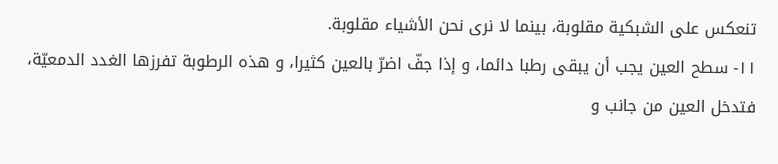تنعكس على الشبكية مقلوبة، بينما لا نرى نحن الأشياء مقلوبة.
١١- سطح العين يجب أن يبقى رطبا دائما، و إذا جفّ اضرّ بالعين كثيرا، و هذه الرطوبة تفرزها الغدد الدمعيّة، فتدخل العين من جانب و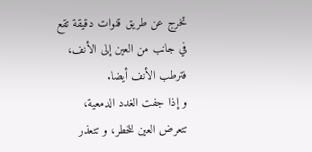تخرج عن طريق قنوات دقيقة تقع في جانب من العين إلى الأنف، فترطب الأنف أيضا.
و إذا جفت الغدد الدمعية، تتعرض العين للخطر، و تتعذر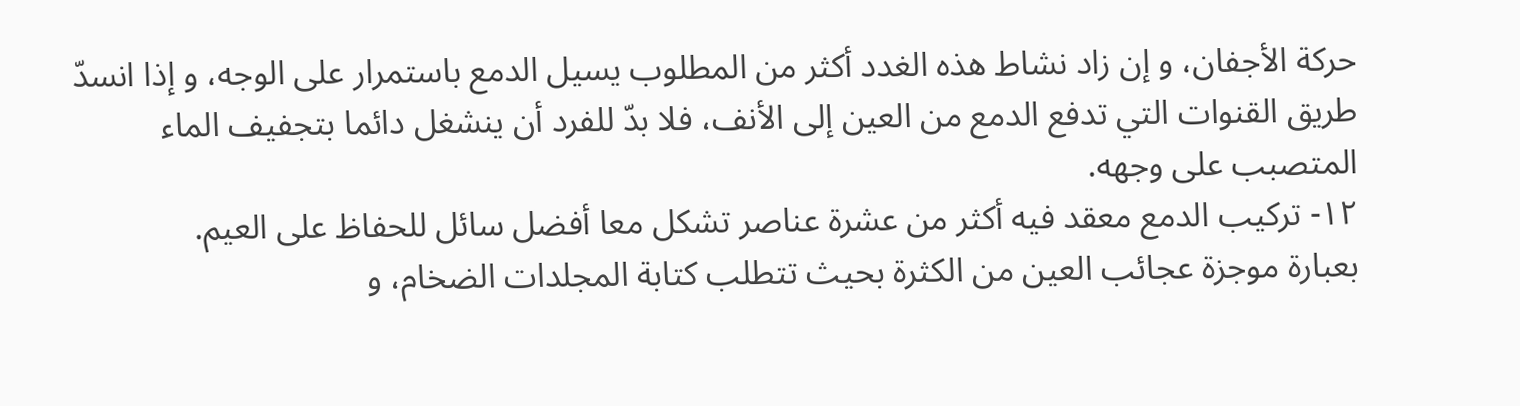حركة الأجفان، و إن زاد نشاط هذه الغدد أكثر من المطلوب يسيل الدمع باستمرار على الوجه، و إذا انسدّ طريق القنوات التي تدفع الدمع من العين إلى الأنف، فلا بدّ للفرد أن ينشغل دائما بتجفيف الماء المتصبب على وجهه.
١٢- تركيب الدمع معقد فيه أكثر من عشرة عناصر تشكل معا أفضل سائل للحفاظ على العيم.
بعبارة موجزة عجائب العين من الكثرة بحيث تتطلب كتابة المجلدات الضخام، و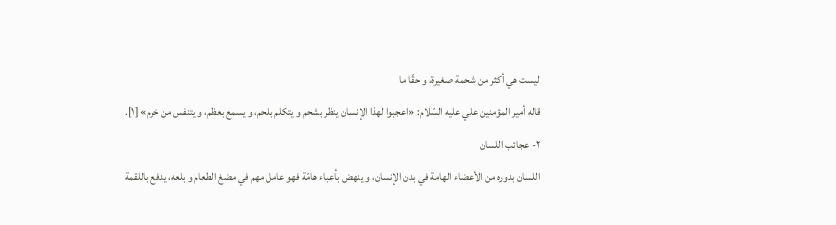ليست هي أكثر من شحمة صغيرة، و حقّا ما
قاله أمير المؤمنين علي عليه السّلام: «اعجبوا لهذا الإنسان ينظر بشحم و يتكلم بلحم، و يسمع بعظم، و يتنفس من خرم» [١].
٢- عجائب اللسان
اللسان بدوره من الأعضاء الهامة في بدن الإنسان، و ينهض بأعباء هامّة فهو عامل مهم في مضغ الطعام و بلعه، يدفع باللقمة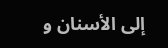إلى الأسنان و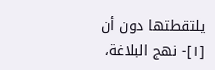يلتقطتها دون أن
[١]- نهج البلاغة،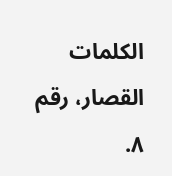الكلمات القصار، رقم ٨.